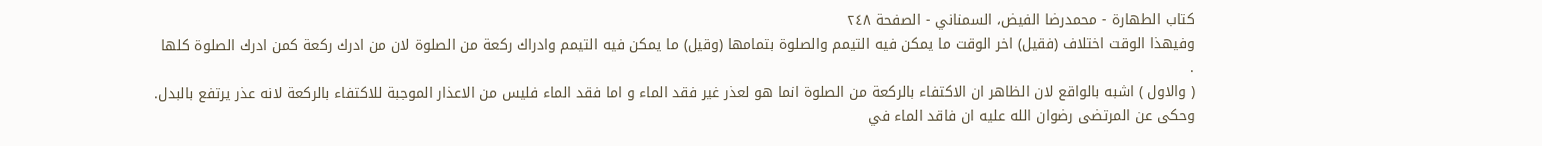كتاب الطهارة - محمدرضا الفيض، السمناني - الصفحة ٢٤٨
وفيهذا الوقت اختلاف (فقيل) اخر الوقت ما يمكن فيه التيمم والصلوة بتمامها (وقيل) ما يمكن فيه التيمم وادراك ركعة من الصلوة لان من ادرك ركعة كمن ادرك الصلوة كلها .
( والاول ) اشبه بالواقع لان الظاهر ان الاكتفاء بالركعة من الصلوة انما هو لعذر غير فقد الماء و اما فقد الماء فليس من الاعذار الموجبة للاكتفاء بالركعة لانه عذر يرتفع بالبدل.
وحكى عن المرتضى رضوان الله عليه ان فاقد الماء في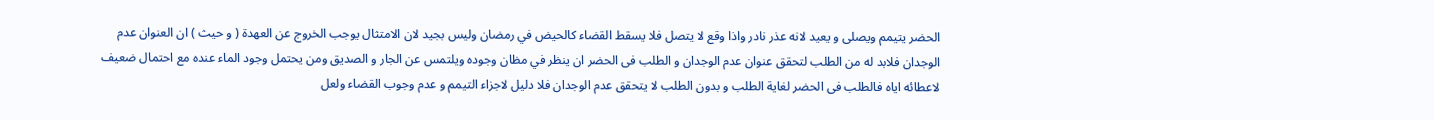الحضر يتيمم ويصلى و يعيد لانه عذر نادر واذا وقع لا يتصل فلا يسقط القضاء كالحيض في رمضان وليس بجيد لان الامتثال يوجب الخروج عن العهدة ( و حيث ) ان العنوان عدم الوجدان فلابد له من الطلب لتحقق عنوان عدم الوجدان و الطلب فى الحضر ان ينظر في مظان وجوده ويلتمس عن الجار و الصديق ومن يحتمل وجود الماء عنده مع احتمال ضعيف لاعطائه اياه فالطلب فى الحضر لغاية الطلب و بدون الطلب لا يتحقق عدم الوجدان فلا دليل لاجزاء التيمم و عدم وجوب القضاء ولعل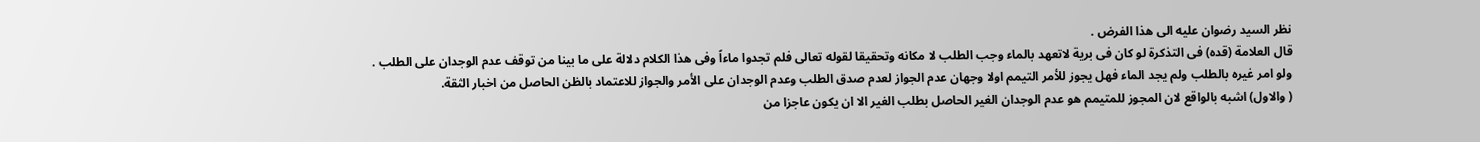نظر السيد رضوان عليه الى هذا الفرض .
قال العلامة (قده) فى التذكرة لو كان فى برية لاتعهد بالماء وجب الطلب لا مكانه وتحقيقا لقوله تعالى فلم تجدوا ماءاً وفى هذا الكلام دلالة على ما بينا من توقف عدم الوجدان على الطلب .
ولو امر غيره بالطلب ولم يجد الماء فهل يجوز للأمر التيمم اولا وجهان عدم الجواز لعدم صدق الطلب وعدم الوجدان على الأمر والجواز للاعتماد بالظن الحاصل من اخبار الثقة.
( والاول) اشبه بالواقع لان المجوز للمتيمم هو عدم الوجدان الغير الحاصل بطلب الغير الا ان يكون عاجزا من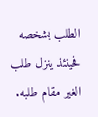الطلب بشخصه فحينئذ ينزل طلب الغير مقام طلبه.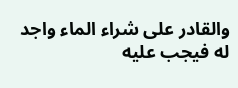والقادر على شراء الماء واجد له فيجب عليه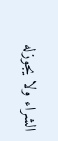الشراء ولا يجوزله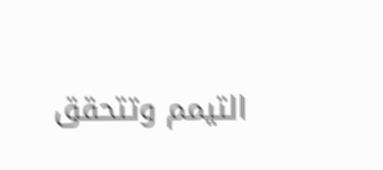التيمم وتتحقق